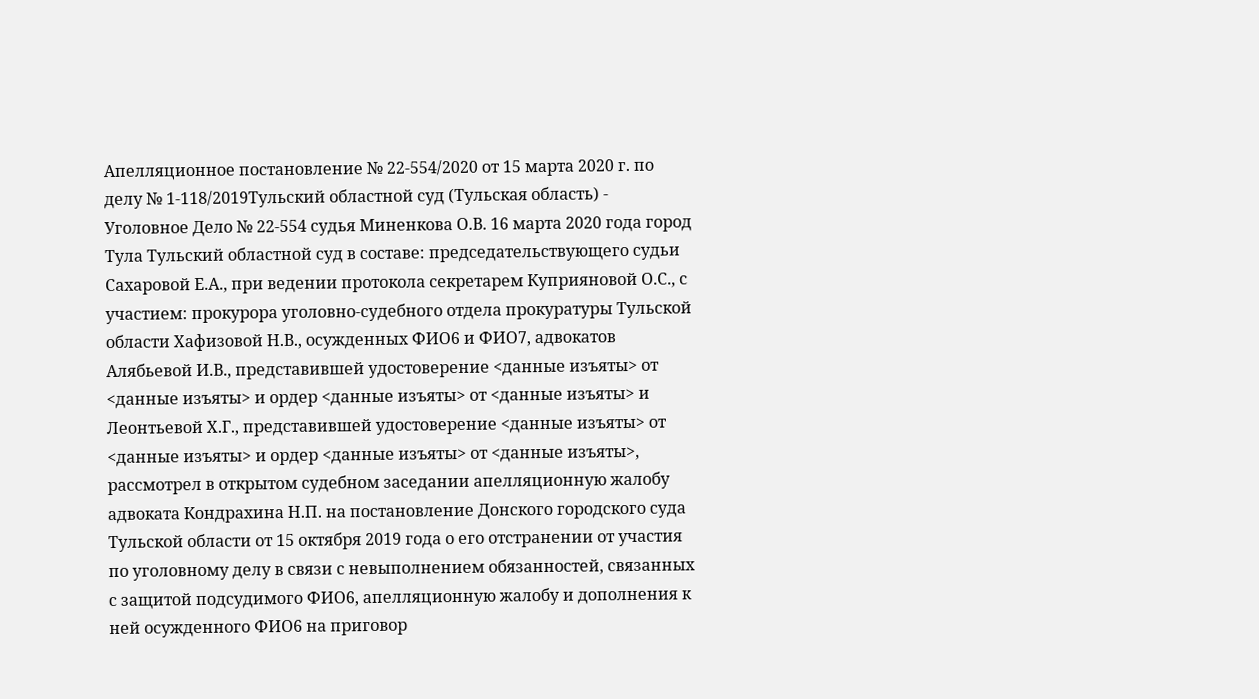Апелляционное постановление № 22-554/2020 от 15 марта 2020 г. по делу № 1-118/2019Тульский областной суд (Тульская область) - Уголовное Дело № 22-554 судья Миненкова О.В. 16 марта 2020 года город Тула Тульский областной суд в составе: председательствующего судьи Сахаровой Е.А., при ведении протокола секретарем Куприяновой О.С., с участием: прокурора уголовно-судебного отдела прокуратуры Тульской области Хафизовой Н.В., осужденных ФИО6 и ФИО7, адвокатов Алябьевой И.В., представившей удостоверение <данные изъяты> от <данные изъяты> и ордер <данные изъяты> от <данные изъяты> и Леонтьевой Х.Г., представившей удостоверение <данные изъяты> от <данные изъяты> и ордер <данные изъяты> от <данные изъяты>, рассмотрел в открытом судебном заседании апелляционную жалобу адвоката Кондрахина Н.П. на постановление Донского городского суда Тульской области от 15 октября 2019 года о его отстранении от участия по уголовному делу в связи с невыполнением обязанностей, связанных с защитой подсудимого ФИО6, апелляционную жалобу и дополнения к ней осужденного ФИО6 на приговор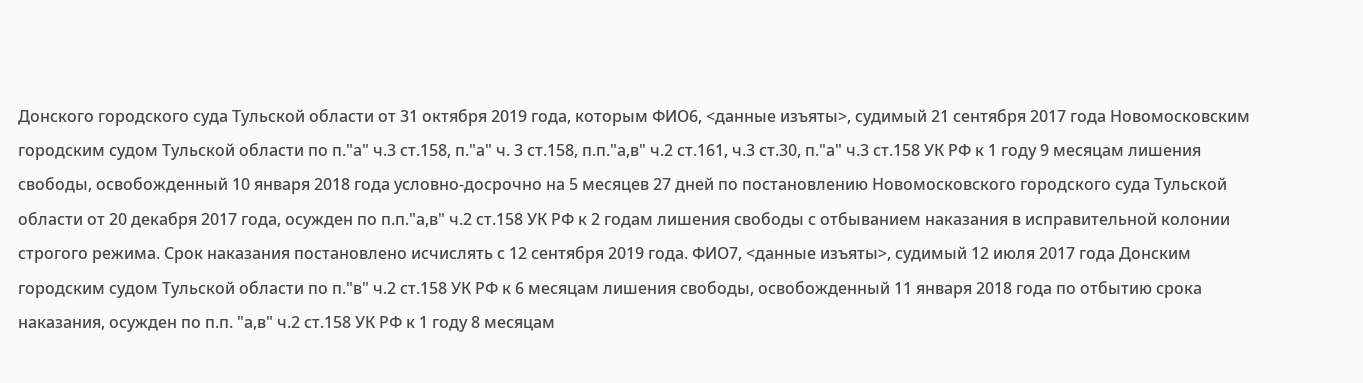Донского городского суда Тульской области от 31 октября 2019 года, которым ФИО6, <данные изъяты>, судимый 21 сентября 2017 года Новомосковским городским судом Тульской области по п."а" ч.3 ст.158, п."а" ч. 3 ст.158, п.п."а,в" ч.2 ст.161, ч.3 ст.30, п."а" ч.3 ст.158 УК РФ к 1 году 9 месяцам лишения свободы, освобожденный 10 января 2018 года условно-досрочно на 5 месяцев 27 дней по постановлению Новомосковского городского суда Тульской области от 20 декабря 2017 года, осужден по п.п."а,в" ч.2 ст.158 УК РФ к 2 годам лишения свободы с отбыванием наказания в исправительной колонии строгого режима. Срок наказания постановлено исчислять с 12 сентября 2019 года. ФИО7, <данные изъяты>, судимый 12 июля 2017 года Донским городским судом Тульской области по п."в" ч.2 ст.158 УК РФ к 6 месяцам лишения свободы, освобожденный 11 января 2018 года по отбытию срока наказания, осужден по п.п. "а,в" ч.2 ст.158 УК РФ к 1 году 8 месяцам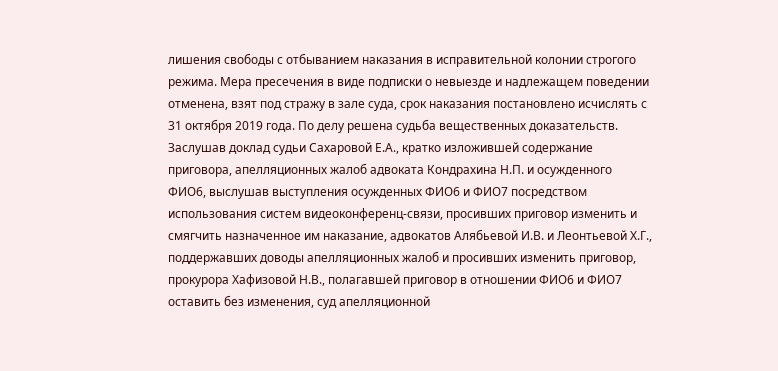лишения свободы с отбыванием наказания в исправительной колонии строгого режима. Мера пресечения в виде подписки о невыезде и надлежащем поведении отменена, взят под стражу в зале суда, срок наказания постановлено исчислять с 31 октября 2019 года. По делу решена судьба вещественных доказательств. Заслушав доклад судьи Сахаровой Е.А., кратко изложившей содержание приговора, апелляционных жалоб адвоката Кондрахина Н.П. и осужденного ФИО6, выслушав выступления осужденных ФИО6 и ФИО7 посредством использования систем видеоконференц-связи, просивших приговор изменить и смягчить назначенное им наказание, адвокатов Алябьевой И.В. и Леонтьевой Х.Г., поддержавших доводы апелляционных жалоб и просивших изменить приговор, прокурора Хафизовой Н.В., полагавшей приговор в отношении ФИО6 и ФИО7 оставить без изменения, суд апелляционной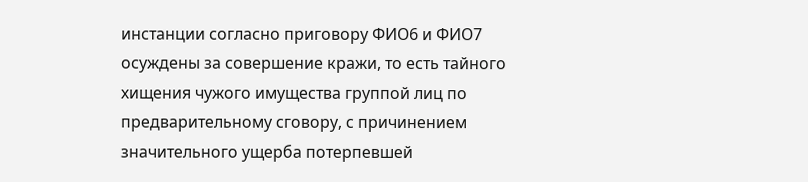инстанции согласно приговору ФИО6 и ФИО7 осуждены за совершение кражи, то есть тайного хищения чужого имущества группой лиц по предварительному сговору, с причинением значительного ущерба потерпевшей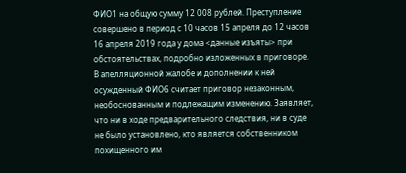ФИО1 на общую сумму 12 008 рублей. Преступление совершено в период с 10 часов 15 апреля до 12 часов 16 апреля 2019 года у дома <данные изъяты> при обстоятельствах, подробно изложенных в приговоре. В апелляционной жалобе и дополнении к ней осужденный ФИО6 считает приговор незаконным, необоснованным и подлежащим изменению. Заявляет, что ни в ходе предварительного следствия, ни в суде не было установлено, кто является собственником похищенного им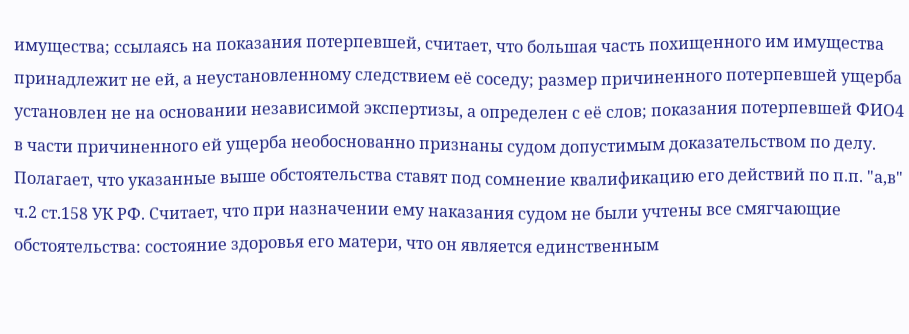имущества; ссылаясь на показания потерпевшей, считает, что большая часть похищенного им имущества принадлежит не ей, а неустановленному следствием её соседу; размер причиненного потерпевшей ущерба установлен не на основании независимой экспертизы, а определен с её слов; показания потерпевшей ФИО4 в части причиненного ей ущерба необоснованно признаны судом допустимым доказательством по делу. Полагает, что указанные выше обстоятельства ставят под сомнение квалификацию его действий по п.п. "а,в" ч.2 ст.158 УК РФ. Считает, что при назначении ему наказания судом не были учтены все смягчающие обстоятельства: состояние здоровья его матери, что он является единственным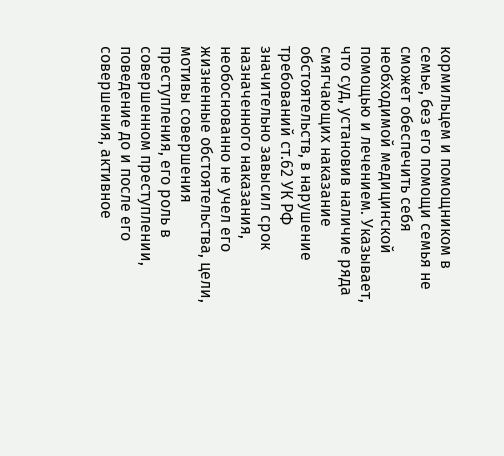кормильцем и помощником в семье, без его помощи семья не сможет обеспечить себя необходимой медицинской помощью и лечением. Указывает, что суд, установив наличие ряда смягчающих наказание обстоятельств, в нарушение требований ст.62 УК РФ значительно завысил срок назначенного наказания, необоснованно не учел его жизненные обстоятельства, цели, мотивы совершения преступления, его роль в совершенном преступлении, поведение до и после его совершения, активное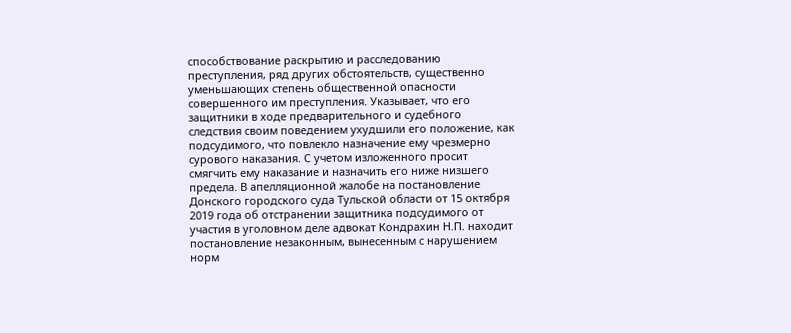способствование раскрытию и расследованию преступления, ряд других обстоятельств, существенно уменьшающих степень общественной опасности совершенного им преступления. Указывает, что его защитники в ходе предварительного и судебного следствия своим поведением ухудшили его положение, как подсудимого, что повлекло назначение ему чрезмерно сурового наказания. С учетом изложенного просит смягчить ему наказание и назначить его ниже низшего предела. В апелляционной жалобе на постановление Донского городского суда Тульской области от 15 октября 2019 года об отстранении защитника подсудимого от участия в уголовном деле адвокат Кондрахин Н.П. находит постановление незаконным, вынесенным с нарушением норм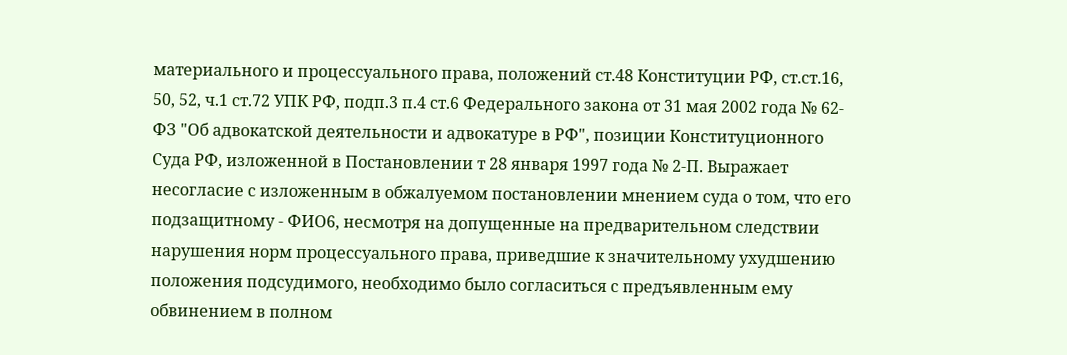материального и процессуального права, положений ст.48 Конституции РФ, ст.ст.16, 50, 52, ч.1 ст.72 УПК РФ, подп.3 п.4 ст.6 Федерального закона от 31 мая 2002 года № 62-ФЗ "Об адвокатской деятельности и адвокатуре в РФ", позиции Конституционного Суда РФ, изложенной в Постановлении т 28 января 1997 года № 2-П. Выражает несогласие с изложенным в обжалуемом постановлении мнением суда о том, что его подзащитному - ФИО6, несмотря на допущенные на предварительном следствии нарушения норм процессуального права, приведшие к значительному ухудшению положения подсудимого, необходимо было согласиться с предъявленным ему обвинением в полном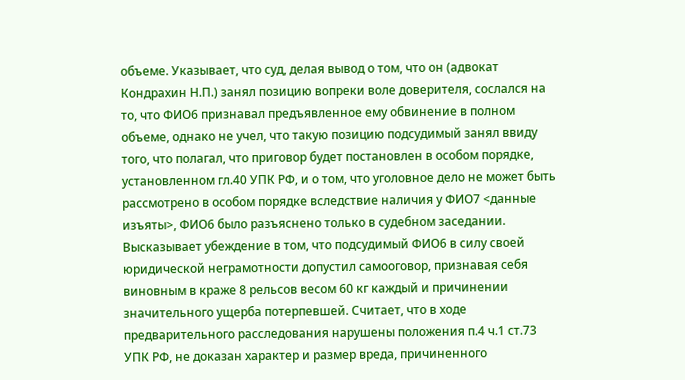объеме. Указывает, что суд, делая вывод о том, что он (адвокат Кондрахин Н.П.) занял позицию вопреки воле доверителя, сослался на то, что ФИО6 признавал предъявленное ему обвинение в полном объеме, однако не учел, что такую позицию подсудимый занял ввиду того, что полагал, что приговор будет постановлен в особом порядке, установленном гл.40 УПК РФ, и о том, что уголовное дело не может быть рассмотрено в особом порядке вследствие наличия у ФИО7 <данные изъяты>, ФИО6 было разъяснено только в судебном заседании. Высказывает убеждение в том, что подсудимый ФИО6 в силу своей юридической неграмотности допустил самооговор, признавая себя виновным в краже 8 рельсов весом 60 кг каждый и причинении значительного ущерба потерпевшей. Считает, что в ходе предварительного расследования нарушены положения п.4 ч.1 ст.73 УПК РФ, не доказан характер и размер вреда, причиненного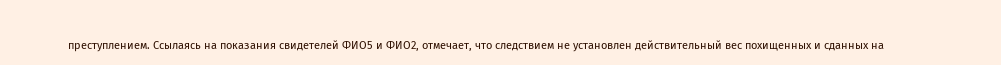преступлением. Ссылаясь на показания свидетелей ФИО5 и ФИО2, отмечает, что следствием не установлен действительный вес похищенных и сданных на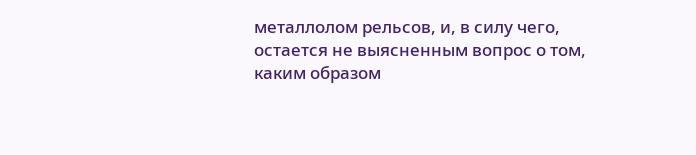металлолом рельсов, и, в силу чего, остается не выясненным вопрос о том, каким образом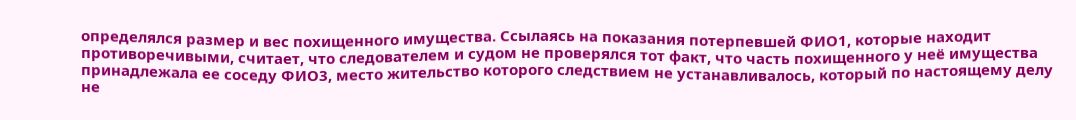определялся размер и вес похищенного имущества. Ссылаясь на показания потерпевшей ФИО1, которые находит противоречивыми, считает, что следователем и судом не проверялся тот факт, что часть похищенного у неё имущества принадлежала ее соседу ФИО3, место жительство которого следствием не устанавливалось, который по настоящему делу не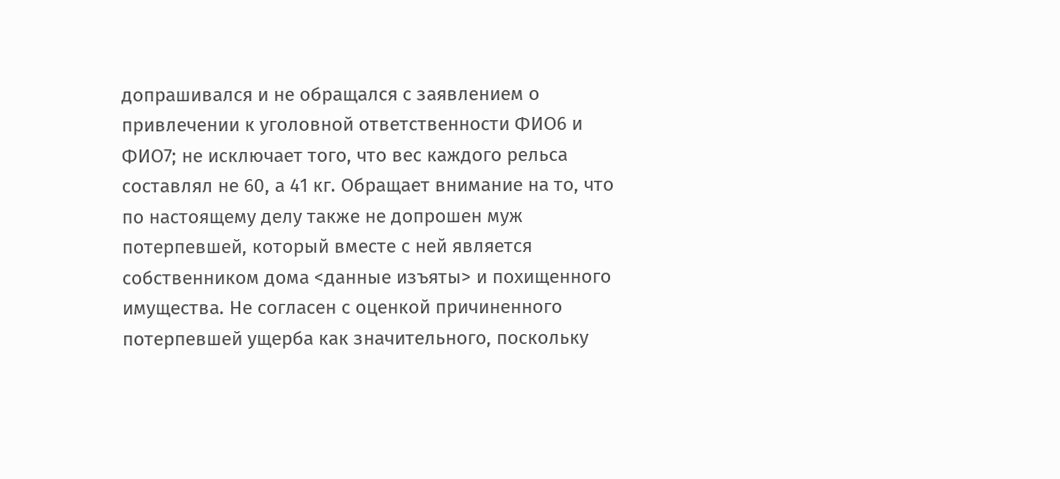допрашивался и не обращался с заявлением о привлечении к уголовной ответственности ФИО6 и ФИО7; не исключает того, что вес каждого рельса составлял не 60, а 41 кг. Обращает внимание на то, что по настоящему делу также не допрошен муж потерпевшей, который вместе с ней является собственником дома <данные изъяты> и похищенного имущества. Не согласен с оценкой причиненного потерпевшей ущерба как значительного, поскольку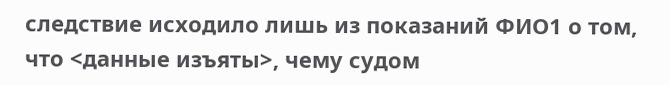следствие исходило лишь из показаний ФИО1 о том, что <данные изъяты>, чему судом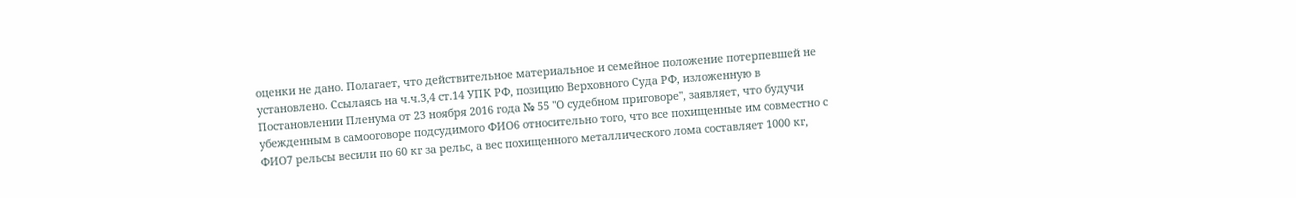оценки не дано. Полагает, что действительное материальное и семейное положение потерпевшей не установлено. Ссылаясь на ч.ч.3,4 ст.14 УПК РФ, позицию Верховного Суда РФ, изложенную в Постановлении Пленума от 23 ноября 2016 года № 55 "О судебном приговоре", заявляет, что будучи убежденным в самооговоре подсудимого ФИО6 относительно того, что все похищенные им совместно с ФИО7 рельсы весили по 60 кг за рельс, а вес похищенного металлического лома составляет 1000 кг,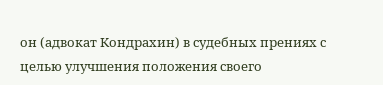он (адвокат Кондрахин) в судебных прениях с целью улучшения положения своего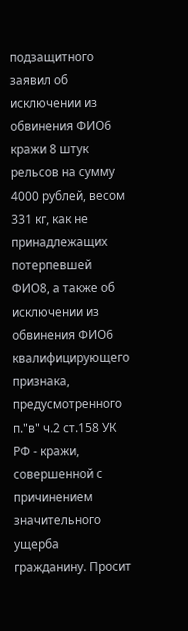подзащитного заявил об исключении из обвинения ФИО6 кражи 8 штук рельсов на сумму 4000 рублей, весом 331 кг, как не принадлежащих потерпевшей ФИО8, а также об исключении из обвинения ФИО6 квалифицирующего признака, предусмотренного п."в" ч.2 ст.158 УК РФ - кражи, совершенной с причинением значительного ущерба гражданину. Просит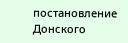постановление Донского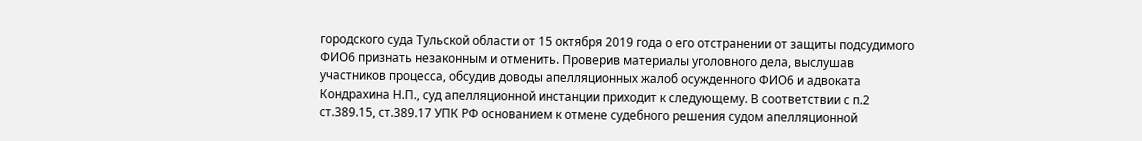городского суда Тульской области от 15 октября 2019 года о его отстранении от защиты подсудимого ФИО6 признать незаконным и отменить. Проверив материалы уголовного дела, выслушав участников процесса, обсудив доводы апелляционных жалоб осужденного ФИО6 и адвоката Кондрахина Н.П., суд апелляционной инстанции приходит к следующему. В соответствии с п.2 ст.389.15, ст.389.17 УПК РФ основанием к отмене судебного решения судом апелляционной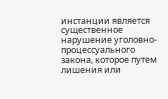инстанции является существенное нарушение уголовно-процессуального закона, которое путем лишения или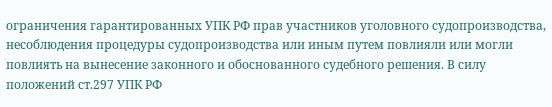ограничения гарантированных УПК РФ прав участников уголовного судопроизводства, несоблюдения процедуры судопроизводства или иным путем повлияли или могли повлиять на вынесение законного и обоснованного судебного решения. В силу положений ст.297 УПК РФ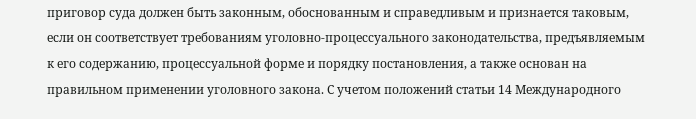приговор суда должен быть законным, обоснованным и справедливым и признается таковым, если он соответствует требованиям уголовно-процессуального законодательства, предъявляемым к его содержанию, процессуальной форме и порядку постановления, а также основан на правильном применении уголовного закона. С учетом положений статьи 14 Международного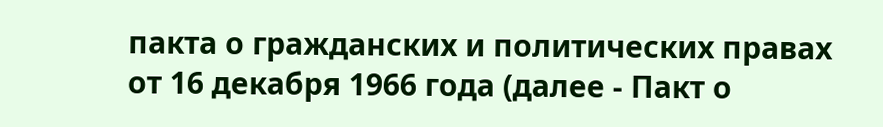пакта о гражданских и политических правах от 16 декабря 1966 года (далее - Пакт о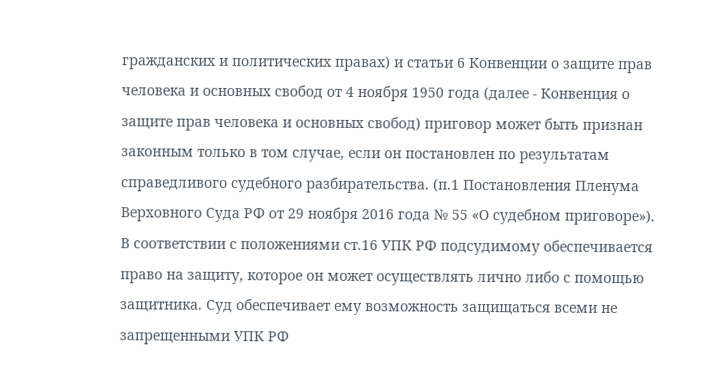гражданских и политических правах) и статьи 6 Конвенции о защите прав человека и основных свобод от 4 ноября 1950 года (далее - Конвенция о защите прав человека и основных свобод) приговор может быть признан законным только в том случае, если он постановлен по результатам справедливого судебного разбирательства. (п.1 Постановления Пленума Верховного Суда РФ от 29 ноября 2016 года № 55 «О судебном приговоре»). В соответствии с положениями ст.16 УПК РФ подсудимому обеспечивается право на защиту, которое он может осуществлять лично либо с помощью защитника. Суд обеспечивает ему возможность защищаться всеми не запрещенными УПК РФ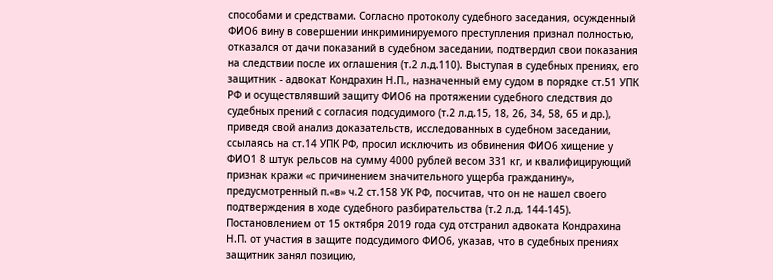способами и средствами. Согласно протоколу судебного заседания, осужденный ФИО6 вину в совершении инкриминируемого преступления признал полностью, отказался от дачи показаний в судебном заседании, подтвердил свои показания на следствии после их оглашения (т.2 л.д.110). Выступая в судебных прениях, его защитник - адвокат Кондрахин Н.П., назначенный ему судом в порядке ст.51 УПК РФ и осуществлявший защиту ФИО6 на протяжении судебного следствия до судебных прений с согласия подсудимого (т.2 л.д.15, 18, 26, 34, 58, 65 и др.), приведя свой анализ доказательств, исследованных в судебном заседании, ссылаясь на ст.14 УПК РФ, просил исключить из обвинения ФИО6 хищение у ФИО1 8 штук рельсов на сумму 4000 рублей весом 331 кг, и квалифицирующий признак кражи «с причинением значительного ущерба гражданину», предусмотренный п.«в» ч.2 ст.158 УК РФ, посчитав, что он не нашел своего подтверждения в ходе судебного разбирательства (т.2 л.д. 144-145). Постановлением от 15 октября 2019 года суд отстранил адвоката Кондрахина Н.П. от участия в защите подсудимого ФИО6, указав, что в судебных прениях защитник занял позицию,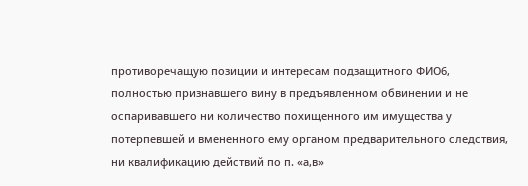противоречащую позиции и интересам подзащитного ФИО6, полностью признавшего вину в предъявленном обвинении и не оспаривавшего ни количество похищенного им имущества у потерпевшей и вмененного ему органом предварительного следствия, ни квалификацию действий по п. «а,в»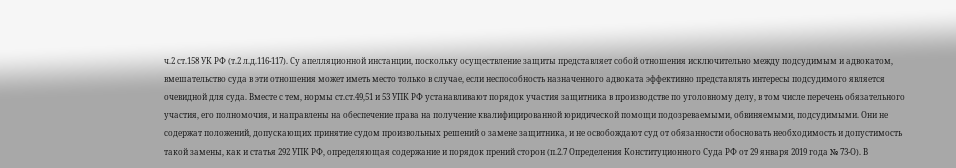ч.2 ст.158 УК РФ (т.2 л.д.116-117). Су апелляционной инстанции, поскольку осуществление защиты представляет собой отношения исключительно между подсудимым и адвокатом, вмешательство суда в эти отношения может иметь место только в случае, если неспособность назначенного адвоката эффективно представлять интересы подсудимого является очевидной для суда. Вместе с тем, нормы ст.ст.49,51 и 53 УПК РФ устанавливают порядок участия защитника в производстве по уголовному делу, в том числе перечень обязательного участия, его полномочия, и направлены на обеспечение права на получение квалифицированной юридической помощи подозреваемыми, обвиняемыми, подсудимыми. Они не содержат положений, допускающих принятие судом произвольных решений о замене защитника, и не освобождают суд от обязанности обосновать необходимость и допустимость такой замены, как и статья 292 УПК РФ, определяющая содержание и порядок прений сторон (п.2.7 Определения Конституционного Суда РФ от 29 января 2019 года № 73-О). В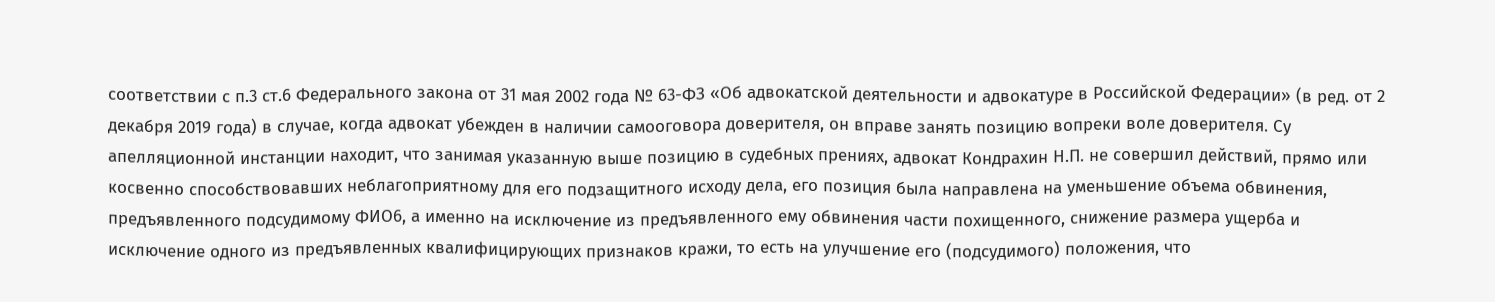соответствии с п.3 ст.6 Федерального закона от 31 мая 2002 года № 63-ФЗ «Об адвокатской деятельности и адвокатуре в Российской Федерации» (в ред. от 2 декабря 2019 года) в случае, когда адвокат убежден в наличии самооговора доверителя, он вправе занять позицию вопреки воле доверителя. Су апелляционной инстанции находит, что занимая указанную выше позицию в судебных прениях, адвокат Кондрахин Н.П. не совершил действий, прямо или косвенно способствовавших неблагоприятному для его подзащитного исходу дела, его позиция была направлена на уменьшение объема обвинения, предъявленного подсудимому ФИО6, а именно на исключение из предъявленного ему обвинения части похищенного, снижение размера ущерба и исключение одного из предъявленных квалифицирующих признаков кражи, то есть на улучшение его (подсудимого) положения, что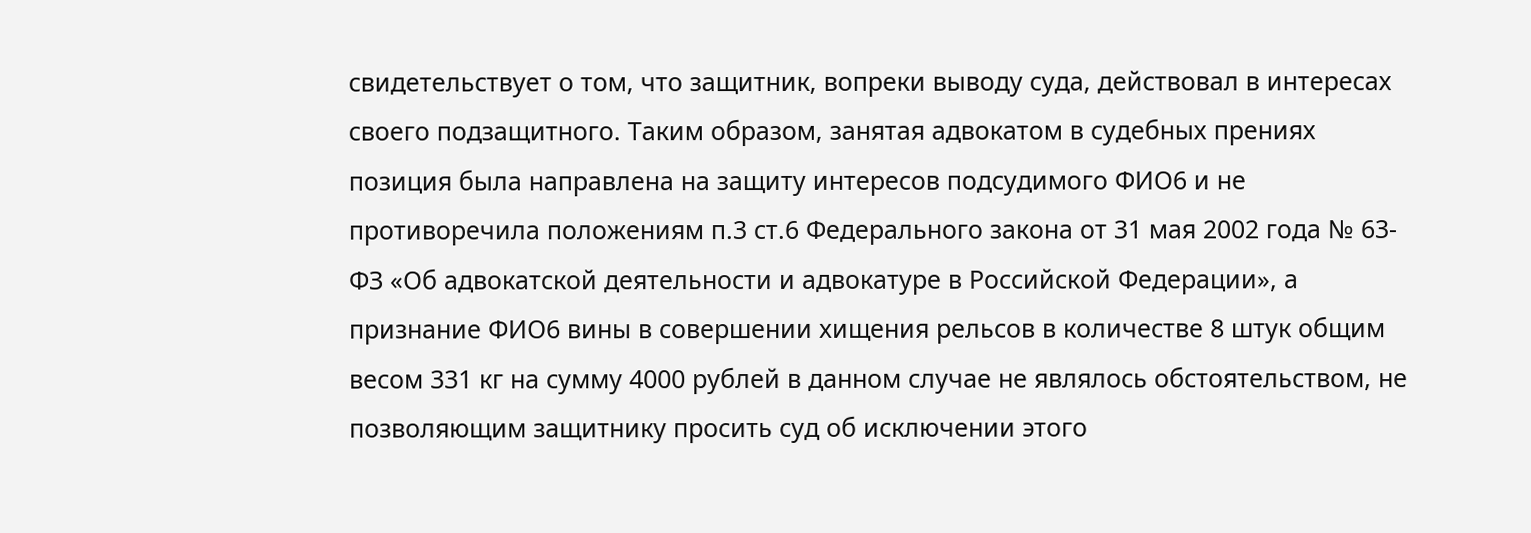свидетельствует о том, что защитник, вопреки выводу суда, действовал в интересах своего подзащитного. Таким образом, занятая адвокатом в судебных прениях позиция была направлена на защиту интересов подсудимого ФИО6 и не противоречила положениям п.3 ст.6 Федерального закона от 31 мая 2002 года № 63-ФЗ «Об адвокатской деятельности и адвокатуре в Российской Федерации», а признание ФИО6 вины в совершении хищения рельсов в количестве 8 штук общим весом 331 кг на сумму 4000 рублей в данном случае не являлось обстоятельством, не позволяющим защитнику просить суд об исключении этого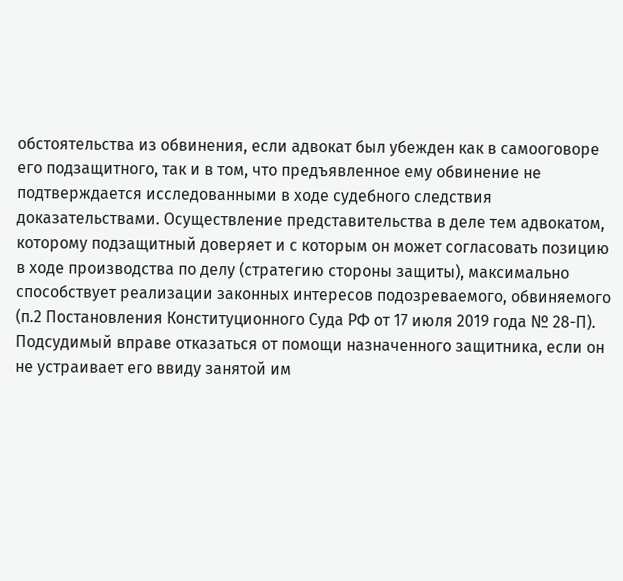обстоятельства из обвинения, если адвокат был убежден как в самооговоре его подзащитного, так и в том, что предъявленное ему обвинение не подтверждается исследованными в ходе судебного следствия доказательствами. Осуществление представительства в деле тем адвокатом, которому подзащитный доверяет и с которым он может согласовать позицию в ходе производства по делу (стратегию стороны защиты), максимально способствует реализации законных интересов подозреваемого, обвиняемого (п.2 Постановления Конституционного Суда РФ от 17 июля 2019 года № 28-П). Подсудимый вправе отказаться от помощи назначенного защитника, если он не устраивает его ввиду занятой им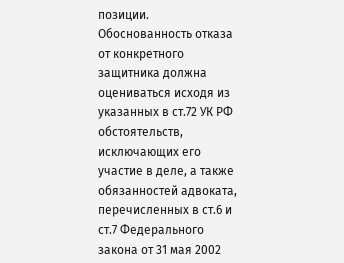позиции. Обоснованность отказа от конкретного защитника должна оцениваться исходя из указанных в ст.72 УК РФ обстоятельств, исключающих его участие в деле, а также обязанностей адвоката, перечисленных в ст.6 и ст.7 Федерального закона от 31 мая 2002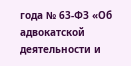года № 63-ФЗ «Об адвокатской деятельности и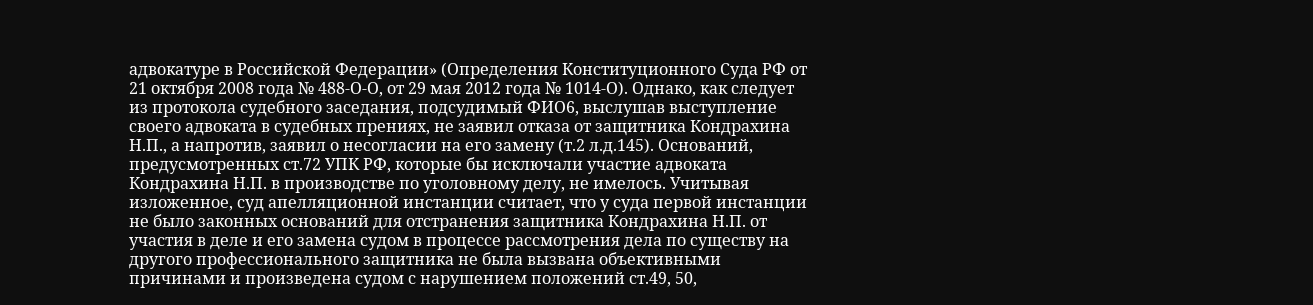адвокатуре в Российской Федерации» (Определения Конституционного Суда РФ от 21 октября 2008 года № 488-О-О, от 29 мая 2012 года № 1014-О). Однако, как следует из протокола судебного заседания, подсудимый ФИО6, выслушав выступление своего адвоката в судебных прениях, не заявил отказа от защитника Кондрахина Н.П., а напротив, заявил о несогласии на его замену (т.2 л.д.145). Оснований, предусмотренных ст.72 УПК РФ, которые бы исключали участие адвоката Кондрахина Н.П. в производстве по уголовному делу, не имелось. Учитывая изложенное, суд апелляционной инстанции считает, что у суда первой инстанции не было законных оснований для отстранения защитника Кондрахина Н.П. от участия в деле и его замена судом в процессе рассмотрения дела по существу на другого профессионального защитника не была вызвана объективными причинами и произведена судом с нарушением положений ст.49, 50,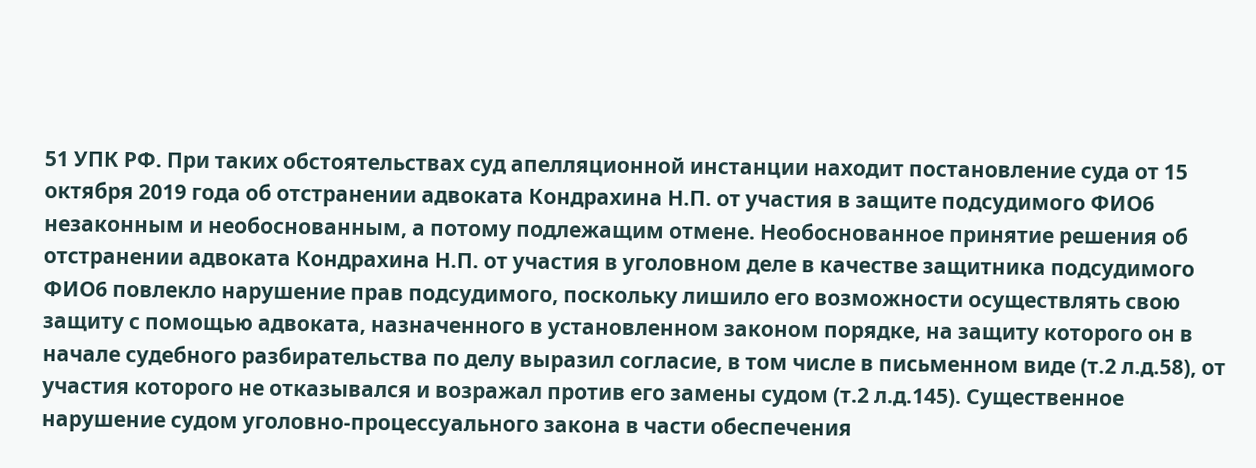51 УПК РФ. При таких обстоятельствах суд апелляционной инстанции находит постановление суда от 15 октября 2019 года об отстранении адвоката Кондрахина Н.П. от участия в защите подсудимого ФИО6 незаконным и необоснованным, а потому подлежащим отмене. Необоснованное принятие решения об отстранении адвоката Кондрахина Н.П. от участия в уголовном деле в качестве защитника подсудимого ФИО6 повлекло нарушение прав подсудимого, поскольку лишило его возможности осуществлять свою защиту с помощью адвоката, назначенного в установленном законом порядке, на защиту которого он в начале судебного разбирательства по делу выразил согласие, в том числе в письменном виде (т.2 л.д.58), от участия которого не отказывался и возражал против его замены судом (т.2 л.д.145). Существенное нарушение судом уголовно-процессуального закона в части обеспечения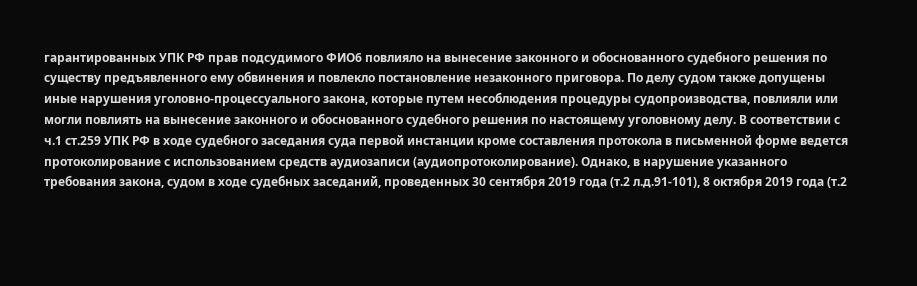гарантированных УПК РФ прав подсудимого ФИО6 повлияло на вынесение законного и обоснованного судебного решения по существу предъявленного ему обвинения и повлекло постановление незаконного приговора. По делу судом также допущены иные нарушения уголовно-процессуального закона, которые путем несоблюдения процедуры судопроизводства, повлияли или могли повлиять на вынесение законного и обоснованного судебного решения по настоящему уголовному делу. В соответствии с ч.1 ст.259 УПК РФ в ходе судебного заседания суда первой инстанции кроме составления протокола в письменной форме ведется протоколирование с использованием средств аудиозаписи (аудиопротоколирование). Однако, в нарушение указанного требования закона, судом в ходе судебных заседаний, проведенных 30 сентября 2019 года (т.2 л.д.91-101), 8 октября 2019 года (т.2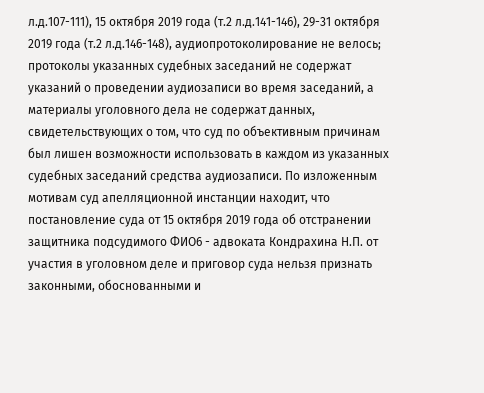л.д.107-111), 15 октября 2019 года (т.2 л.д.141-146), 29-31 октября 2019 года (т.2 л.д.146-148), аудиопротоколирование не велось; протоколы указанных судебных заседаний не содержат указаний о проведении аудиозаписи во время заседаний, а материалы уголовного дела не содержат данных, свидетельствующих о том, что суд по объективным причинам был лишен возможности использовать в каждом из указанных судебных заседаний средства аудиозаписи. По изложенным мотивам суд апелляционной инстанции находит, что постановление суда от 15 октября 2019 года об отстранении защитника подсудимого ФИО6 - адвоката Кондрахина Н.П. от участия в уголовном деле и приговор суда нельзя признать законными, обоснованными и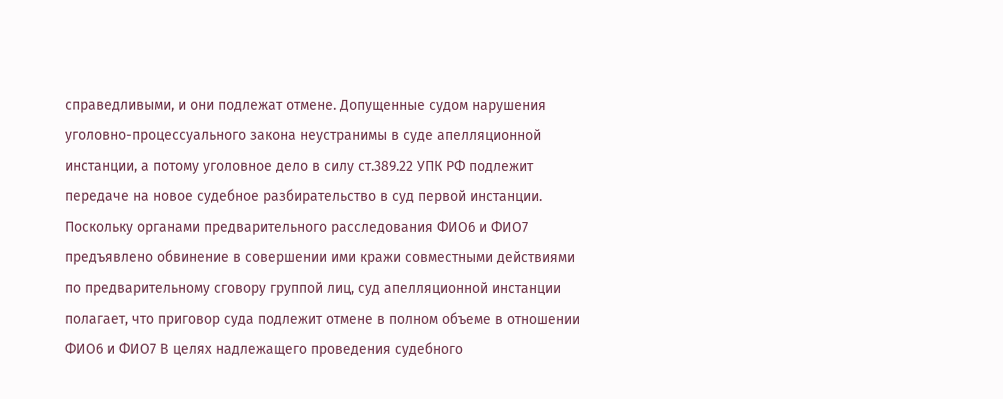справедливыми, и они подлежат отмене. Допущенные судом нарушения уголовно-процессуального закона неустранимы в суде апелляционной инстанции, а потому уголовное дело в силу ст.389.22 УПК РФ подлежит передаче на новое судебное разбирательство в суд первой инстанции. Поскольку органами предварительного расследования ФИО6 и ФИО7 предъявлено обвинение в совершении ими кражи совместными действиями по предварительному сговору группой лиц, суд апелляционной инстанции полагает, что приговор суда подлежит отмене в полном объеме в отношении ФИО6 и ФИО7 В целях надлежащего проведения судебного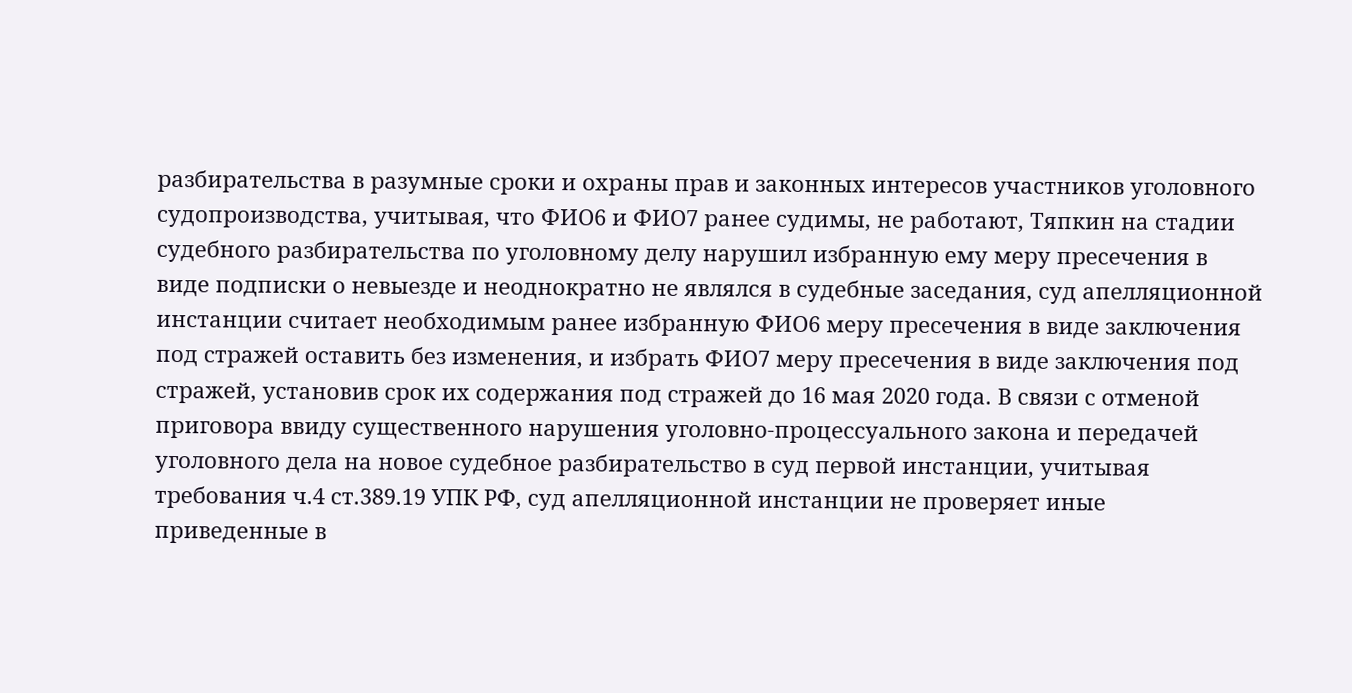разбирательства в разумные сроки и охраны прав и законных интересов участников уголовного судопроизводства, учитывая, что ФИО6 и ФИО7 ранее судимы, не работают, Тяпкин на стадии судебного разбирательства по уголовному делу нарушил избранную ему меру пресечения в виде подписки о невыезде и неоднократно не являлся в судебные заседания, суд апелляционной инстанции считает необходимым ранее избранную ФИО6 меру пресечения в виде заключения под стражей оставить без изменения, и избрать ФИО7 меру пресечения в виде заключения под стражей, установив срок их содержания под стражей до 16 мая 2020 года. В связи с отменой приговора ввиду существенного нарушения уголовно-процессуального закона и передачей уголовного дела на новое судебное разбирательство в суд первой инстанции, учитывая требования ч.4 ст.389.19 УПК РФ, суд апелляционной инстанции не проверяет иные приведенные в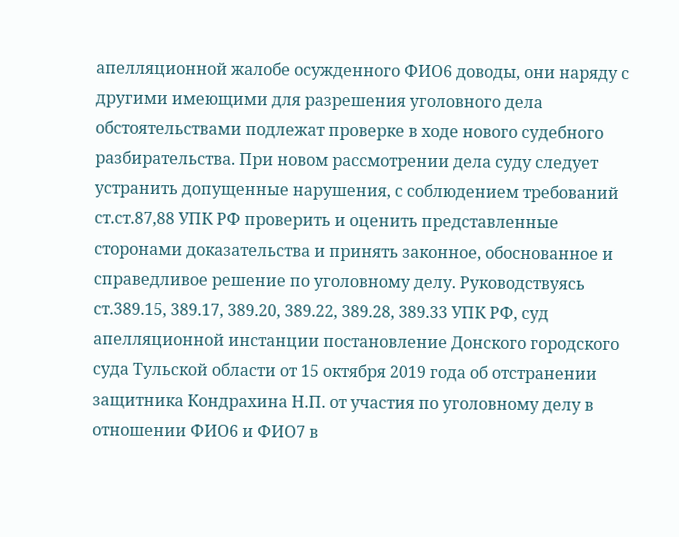апелляционной жалобе осужденного ФИО6 доводы, они наряду с другими имеющими для разрешения уголовного дела обстоятельствами подлежат проверке в ходе нового судебного разбирательства. При новом рассмотрении дела суду следует устранить допущенные нарушения, с соблюдением требований ст.ст.87,88 УПК РФ проверить и оценить представленные сторонами доказательства и принять законное, обоснованное и справедливое решение по уголовному делу. Руководствуясь ст.389.15, 389.17, 389.20, 389.22, 389.28, 389.33 УПК РФ, суд апелляционной инстанции постановление Донского городского суда Тульской области от 15 октября 2019 года об отстранении защитника Кондрахина Н.П. от участия по уголовному делу в отношении ФИО6 и ФИО7 в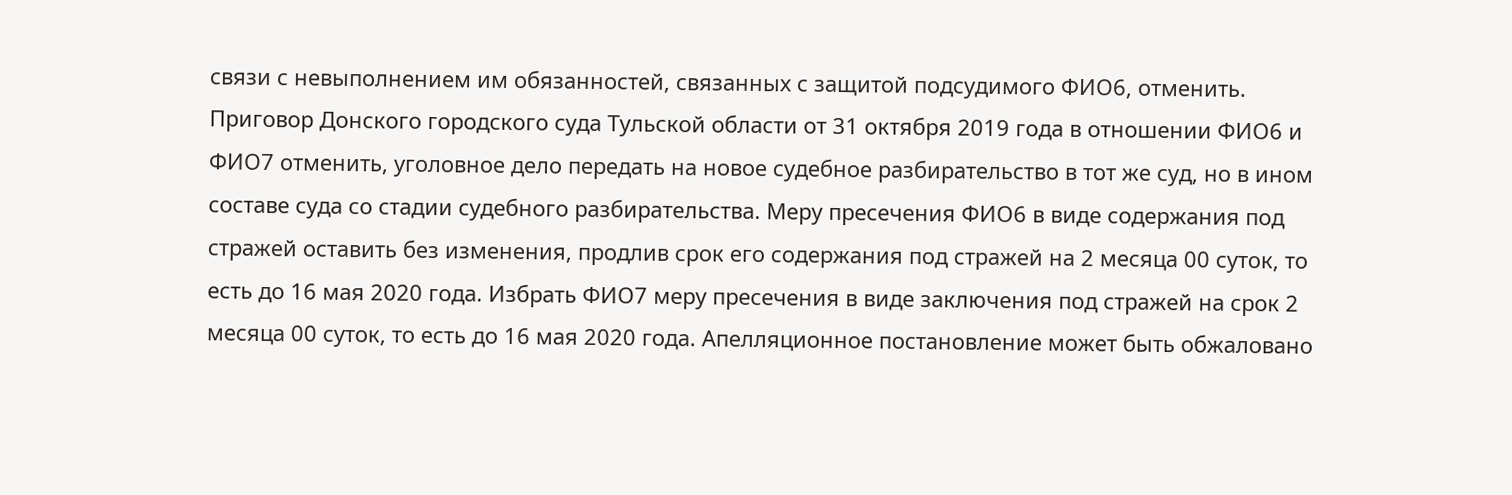связи с невыполнением им обязанностей, связанных с защитой подсудимого ФИО6, отменить. Приговор Донского городского суда Тульской области от 31 октября 2019 года в отношении ФИО6 и ФИО7 отменить, уголовное дело передать на новое судебное разбирательство в тот же суд, но в ином составе суда со стадии судебного разбирательства. Меру пресечения ФИО6 в виде содержания под стражей оставить без изменения, продлив срок его содержания под стражей на 2 месяца 00 суток, то есть до 16 мая 2020 года. Избрать ФИО7 меру пресечения в виде заключения под стражей на срок 2 месяца 00 суток, то есть до 16 мая 2020 года. Апелляционное постановление может быть обжаловано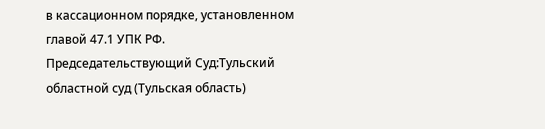в кассационном порядке, установленном главой 47.1 УПК РФ. Председательствующий Суд:Тульский областной суд (Тульская область)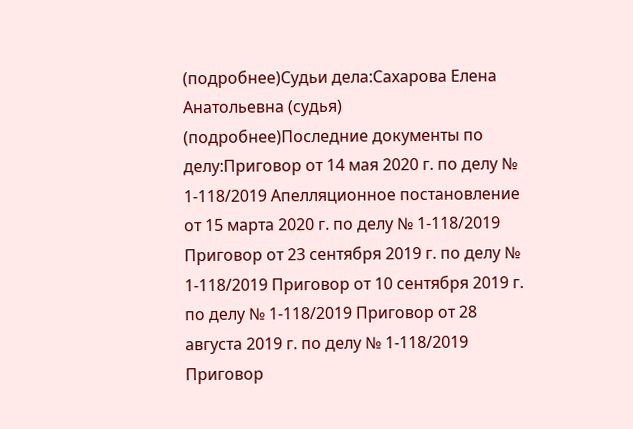(подробнее)Судьи дела:Сахарова Елена Анатольевна (судья) (подробнее)Последние документы по делу:Приговор от 14 мая 2020 г. по делу № 1-118/2019 Апелляционное постановление от 15 марта 2020 г. по делу № 1-118/2019 Приговор от 23 сентября 2019 г. по делу № 1-118/2019 Приговор от 10 сентября 2019 г. по делу № 1-118/2019 Приговор от 28 августа 2019 г. по делу № 1-118/2019 Приговор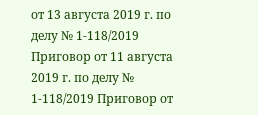от 13 августа 2019 г. по делу № 1-118/2019 Приговор от 11 августа 2019 г. по делу № 1-118/2019 Приговор от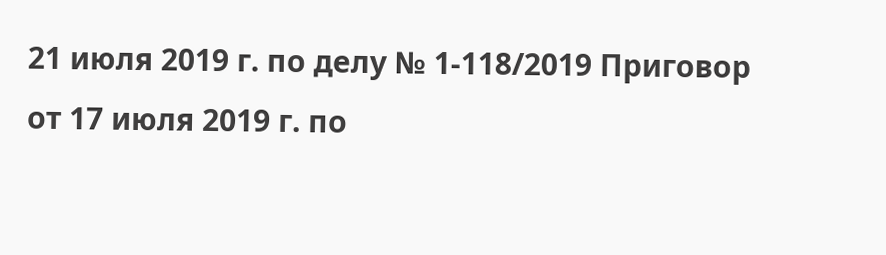21 июля 2019 г. по делу № 1-118/2019 Приговор от 17 июля 2019 г. по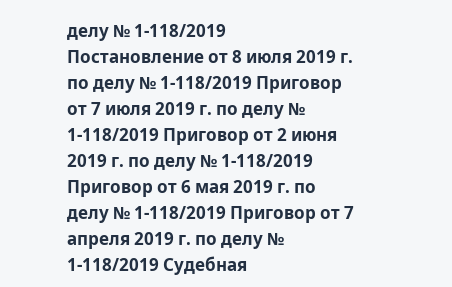делу № 1-118/2019 Постановление от 8 июля 2019 г. по делу № 1-118/2019 Приговор от 7 июля 2019 г. по делу № 1-118/2019 Приговор от 2 июня 2019 г. по делу № 1-118/2019 Приговор от 6 мая 2019 г. по делу № 1-118/2019 Приговор от 7 апреля 2019 г. по делу № 1-118/2019 Судебная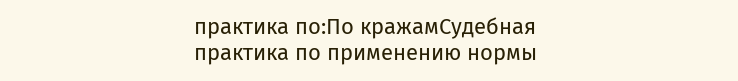практика по:По кражамСудебная практика по применению нормы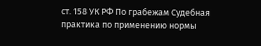ст. 158 УК РФ По грабежам Судебная практика по применению нормы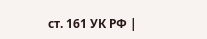ст. 161 УК РФ |